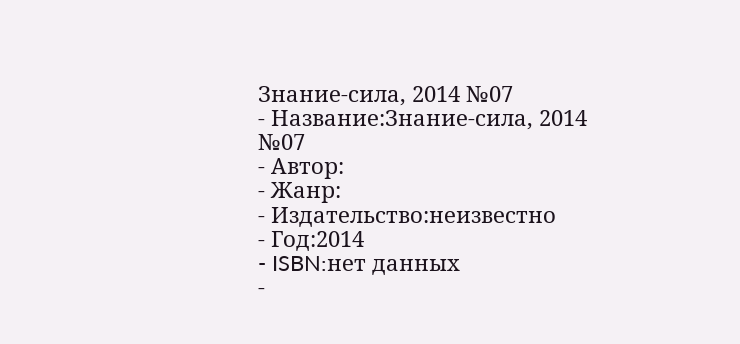Знание-сила, 2014 №07
- Название:Знание-сила, 2014 №07
- Автор:
- Жанр:
- Издательство:неизвестно
- Год:2014
- ISBN:нет данных
-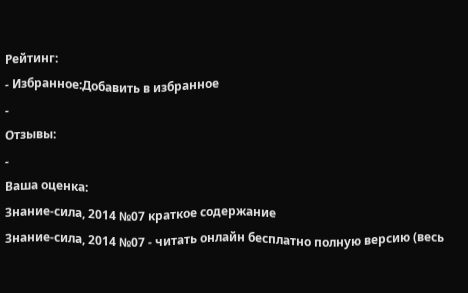Рейтинг:
- Избранное:Добавить в избранное
-
Отзывы:
-
Ваша оценка:
Знание-сила, 2014 №07 краткое содержание
Знание-сила, 2014 №07 - читать онлайн бесплатно полную версию (весь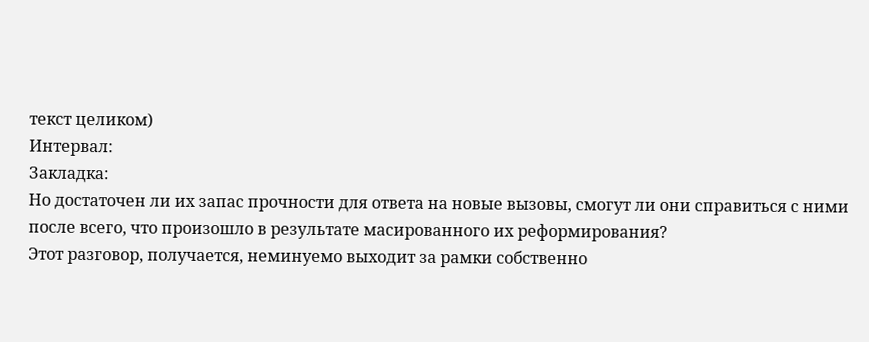текст целиком)
Интервал:
Закладка:
Но достаточен ли их запас прочности для ответа на новые вызовы, смогут ли они справиться с ними после всего, что произошло в результате масированного их реформирования?
Этот разговор, получается, неминуемо выходит за рамки собственно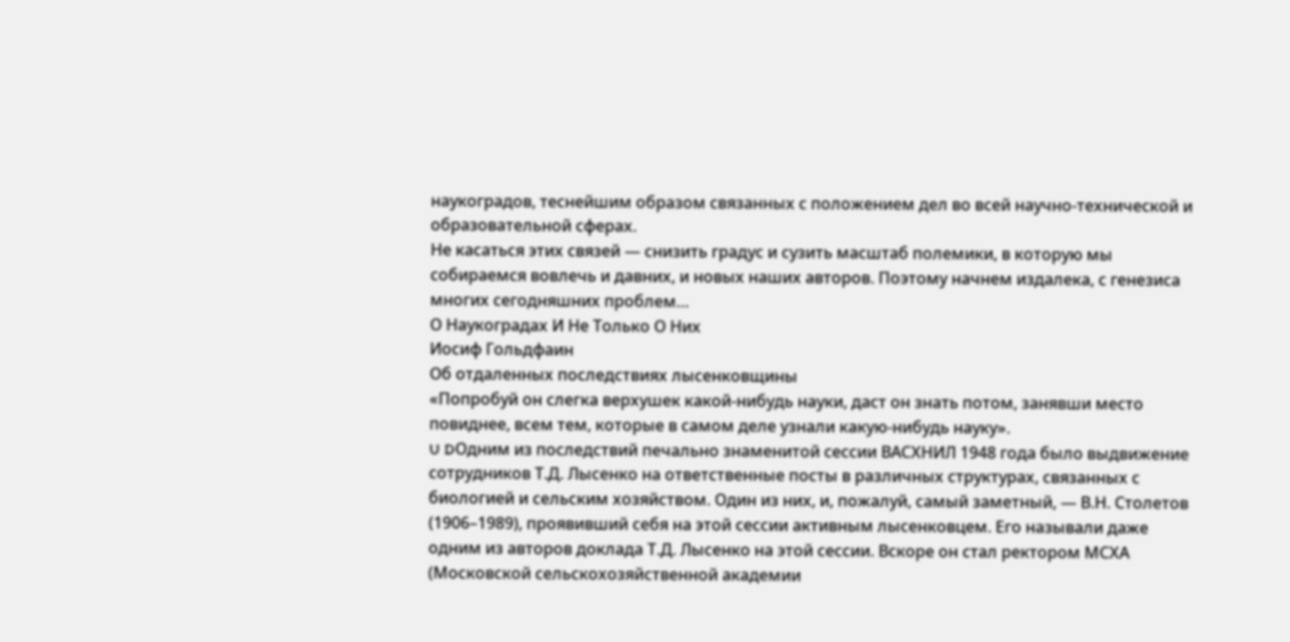наукоградов, теснейшим образом связанных с положением дел во всей научно-технической и образовательной сферах.
Не касаться этих связей — снизить градус и сузить масштаб полемики, в которую мы собираемся вовлечь и давних, и новых наших авторов. Поэтому начнем издалека, с генезиса многих сегодняшних проблем…
О Наукоградах И Не Только О Них
Иосиф Гольдфаин
Об отдаленных последствиях лысенковщины
«Попробуй он слегка верхушек какой-нибудь науки, даст он знать потом, занявши место повиднее, всем тем, которые в самом деле узнали какую-нибудь науку».
U DОдним из последствий печально знаменитой сессии ВАСХНИЛ 1948 года было выдвижение сотрудников Т.Д. Лысенко на ответственные посты в различных структурах, связанных с биологией и сельским хозяйством. Один из них, и, пожалуй, самый заметный, — В.Н. Столетов (1906–1989), проявивший себя на этой сессии активным лысенковцем. Его называли даже одним из авторов доклада Т.Д. Лысенко на этой сессии. Вскоре он стал ректором МСХА (Московской сельскохозяйственной академии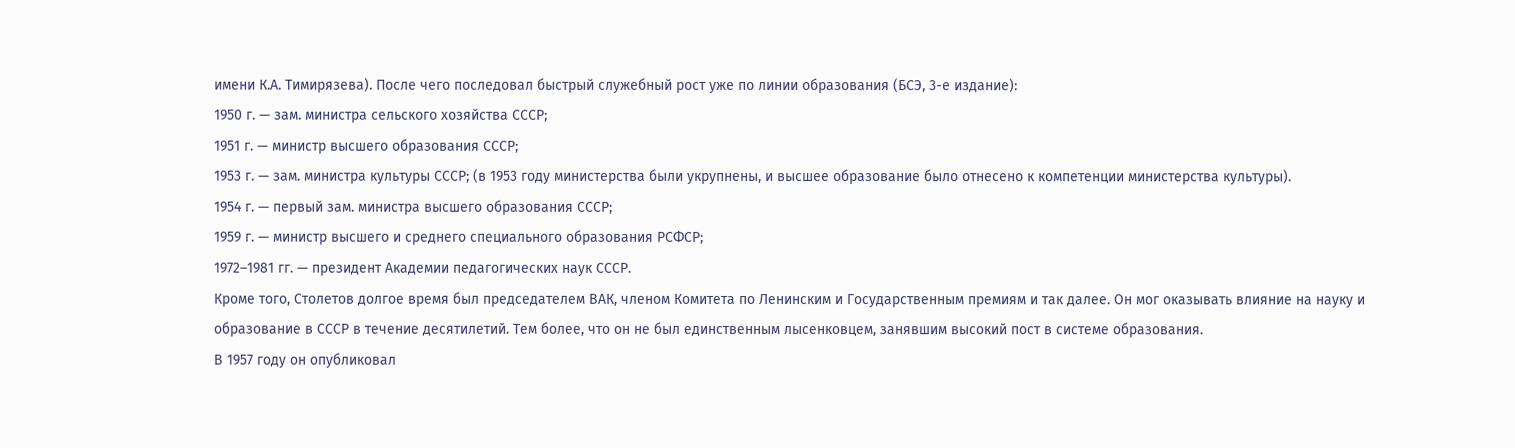имени К.А. Тимирязева). После чего последовал быстрый служебный рост уже по линии образования (БСЭ, 3-е издание):
1950 г. — зам. министра сельского хозяйства СССР;
1951 г. — министр высшего образования СССР;
1953 г. — зам. министра культуры СССР; (в 1953 году министерства были укрупнены, и высшее образование было отнесено к компетенции министерства культуры).
1954 г. — первый зам. министра высшего образования СССР;
1959 г. — министр высшего и среднего специального образования РСФСР;
1972–1981 гг. — президент Академии педагогических наук СССР.
Кроме того, Столетов долгое время был председателем ВАК, членом Комитета по Ленинским и Государственным премиям и так далее. Он мог оказывать влияние на науку и образование в СССР в течение десятилетий. Тем более, что он не был единственным лысенковцем, занявшим высокий пост в системе образования.
В 1957 году он опубликовал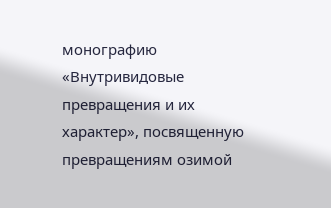монографию «Внутривидовые превращения и их характер», посвященную превращениям озимой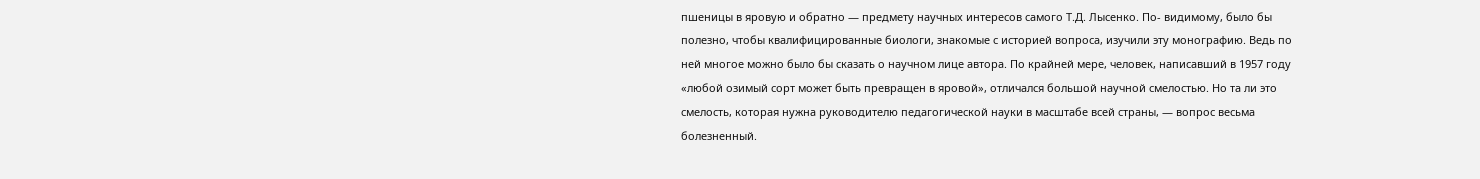пшеницы в яровую и обратно — предмету научных интересов самого Т.Д. Лысенко. По- видимому, было бы полезно, чтобы квалифицированные биологи, знакомые с историей вопроса, изучили эту монографию. Ведь по ней многое можно было бы сказать о научном лице автора. По крайней мере, человек, написавший в 1957 году «любой озимый сорт может быть превращен в яровой», отличался большой научной смелостью. Но та ли это смелость, которая нужна руководителю педагогической науки в масштабе всей страны, — вопрос весьма болезненный.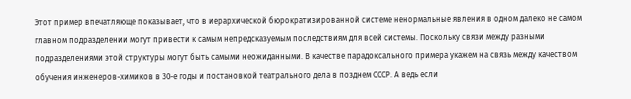Этот пример впечатляюще показывает, что в иерархической бюрократизированной системе ненормальные явления в одном далеко не самом главном подразделении могут привести к самым непредсказуемым последствиям для всей системы. Поскольку связи между разными подразделениями этой структуры могут быть самыми неожиданными. В качестве парадоксального примера укажем на связь между качеством обучения инженеров-химиков в 30-е годы и постановкой театрального дела в позднем СССР. А ведь если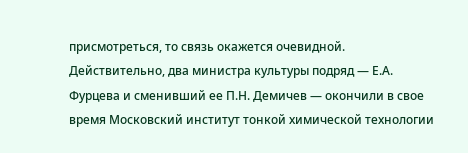присмотреться, то связь окажется очевидной. Действительно, два министра культуры подряд — Е.А. Фурцева и сменивший ее П.Н. Демичев — окончили в свое время Московский институт тонкой химической технологии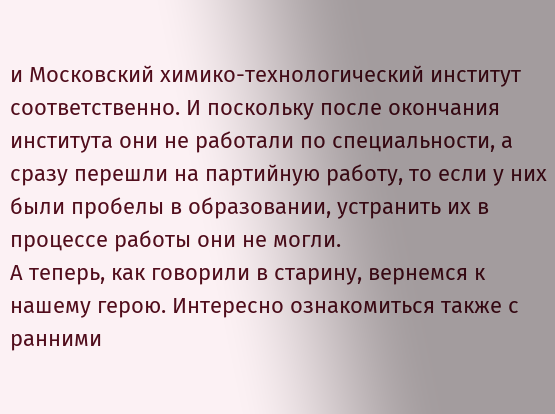и Московский химико-технологический институт соответственно. И поскольку после окончания института они не работали по специальности, а сразу перешли на партийную работу, то если у них были пробелы в образовании, устранить их в процессе работы они не могли.
А теперь, как говорили в старину, вернемся к нашему герою. Интересно ознакомиться также с ранними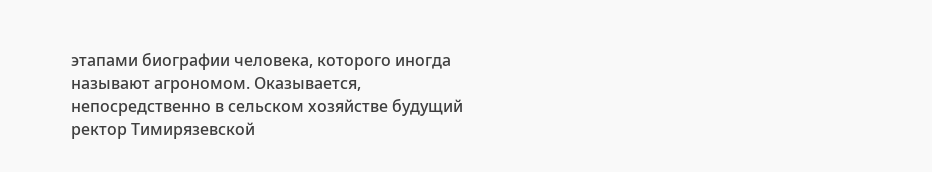этапами биографии человека, которого иногда называют агрономом. Оказывается, непосредственно в сельском хозяйстве будущий ректор Тимирязевской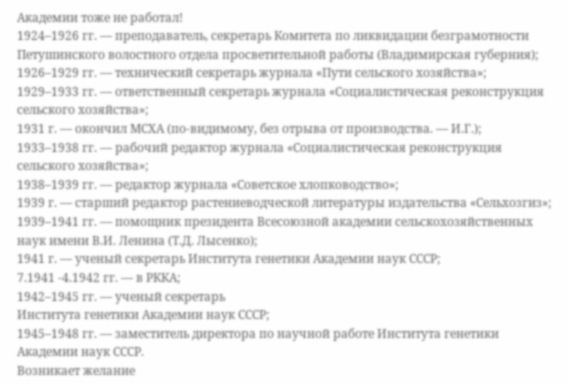Академии тоже не работал!
1924–1926 гг. — преподаватель, секретарь Комитета по ликвидации безграмотности Петушинского волостного отдела просветительной работы (Владимирская губерния);
1926–1929 гг. — технический секретарь журнала «Пути сельского хозяйства»;
1929–1933 гг. — ответственный секретарь журнала «Социалистическая реконструкция сельского хозяйства»;
1931 г. — окончил МСХА (по-видимому, без отрыва от производства. — И.Г.);
1933–1938 гг. — рабочий редактор журнала «Социалистическая реконструкция сельского хозяйства»;
1938–1939 гг. — редактор журнала «Советское хлопководство»;
1939 г. — старший редактор растениеводческой литературы издательства «Сельхозгиз»;
1939–1941 гг. — помощник президента Всесоюзной академии сельскохозяйственных наук имени В.И. Ленина (Т.Д. Лысенко);
1941 г. — ученый секретарь Института генетики Академии наук СССР;
7.1941 -4.1942 гг. — в РККА;
1942–1945 гг. — ученый секретарь
Института генетики Академии наук СССР;
1945–1948 гг. — заместитель директора по научной работе Института генетики Академии наук СССР.
Возникает желание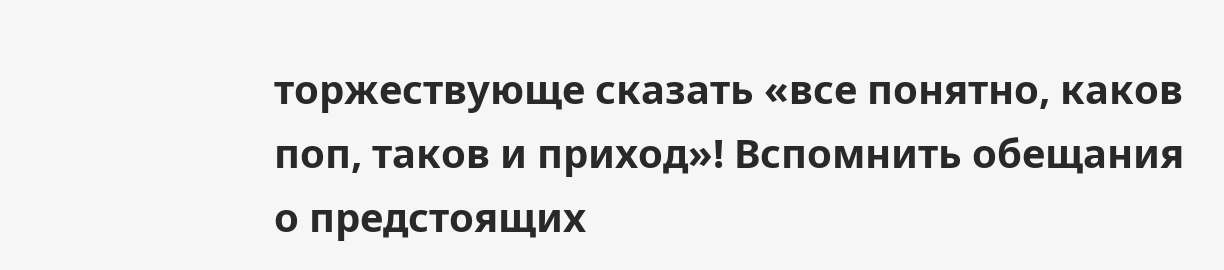торжествующе сказать «все понятно, каков поп, таков и приход»! Вспомнить обещания о предстоящих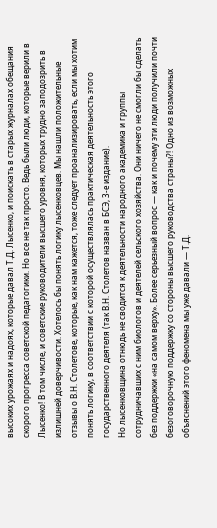высоких урожаях и надоях, которые давал Т.Д. Лысенко, и поискать в старых журналах обещания скорого прогресса советской педагогики. Но все не так просто. Ведь были люди, которые верили в Лысенко! В том числе, и советские руководители высшего уровня, которых трудно заподозрить в излишней доверчивости. Хотелось бы понять логику лысенковцев. Мы нашли положительные отзывы о В.Н. Столетове, которые, как нам кажется, тоже следует проанализировать, если мы хотим понять логику, в соответствии с которой осуществлялась практическая деятельность этого государственного деятеля (так В.Н. Столетов назван в БСЭ, 3-е издание).
Но лысенковщина отнюдь не сводится к деятельности народного академика и группы сотрудничавших с ним биологов и деятелей сельского хозяйства. Они ничего не смогли бы сделать без поддержки «на самом верху». Более серьезный вопрос — как и почему эти люди получили почти безоговорочную поддержку со стороны высшего руководства страны?! Одно из возможных объяснений этого феномена мы уже давали — Т.Д.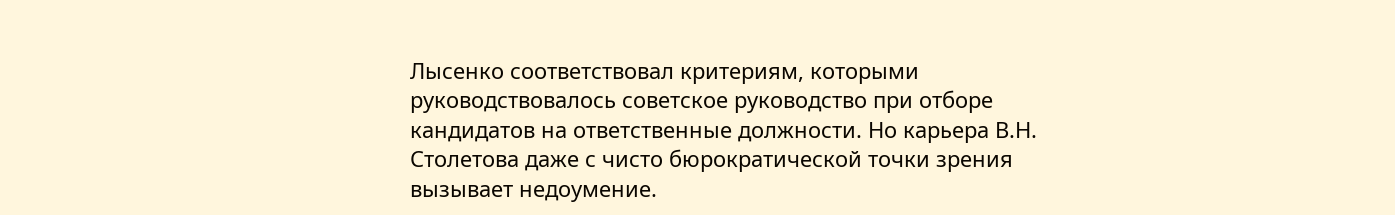Лысенко соответствовал критериям, которыми руководствовалось советское руководство при отборе кандидатов на ответственные должности. Но карьера В.Н. Столетова даже с чисто бюрократической точки зрения вызывает недоумение.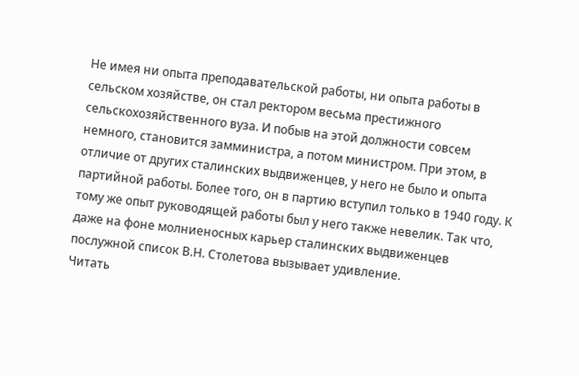Не имея ни опыта преподавательской работы, ни опыта работы в сельском хозяйстве, он стал ректором весьма престижного сельскохозяйственного вуза. И побыв на этой должности совсем немного, становится замминистра, а потом министром. При этом, в отличие от других сталинских выдвиженцев, у него не было и опыта партийной работы. Более того, он в партию вступил только в 1940 году. К тому же опыт руководящей работы был у него также невелик. Так что, даже на фоне молниеносных карьер сталинских выдвиженцев послужной список В.Н. Столетова вызывает удивление.
Читать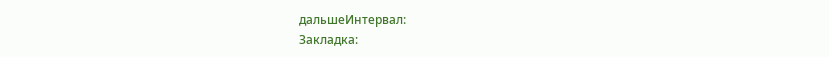дальшеИнтервал:
Закладка: